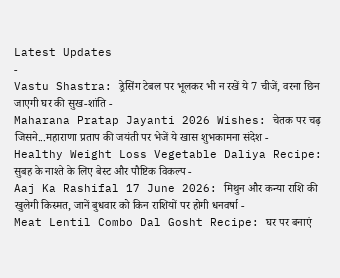Latest Updates
-
Vastu Shastra: ड्रेसिंग टेबल पर भूलकर भी न रखें ये 7 चीजें, वरना छिन जाएगी घर की सुख-शांति -
Maharana Pratap Jayanti 2026 Wishes: चेतक पर चढ़ जिसने...महाराणा प्रताप की जयंती पर भेजें ये खास शुभकामना संदेश -
Healthy Weight Loss Vegetable Daliya Recipe: सुबह के नाश्ते के लिए बेस्ट और पौष्टिक विकल्प -
Aaj Ka Rashifal 17 June 2026: मिथुन और कन्या राशि की खुलेगी किस्मत, जानें बुधवार को किन राशियों पर होगी धनवर्षा -
Meat Lentil Combo Dal Gosht Recipe: घर पर बनाएं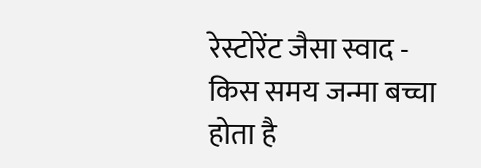रेस्टोरेंट जैसा स्वाद -
किस समय जन्मा बच्चा होता है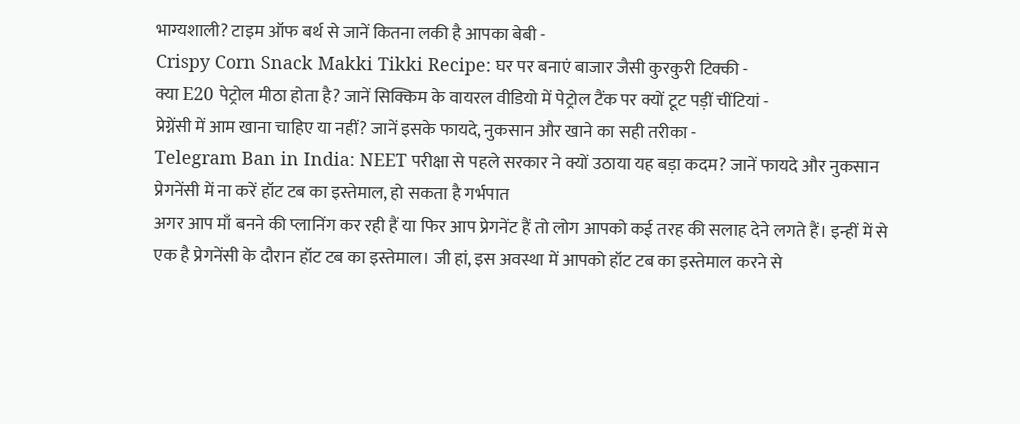भाग्यशाली? टाइम ऑफ बर्थ से जानें कितना लकी है आपका बेबी -
Crispy Corn Snack Makki Tikki Recipe: घर पर बनाएं बाजार जैसी कुरकुरी टिक्की -
क्या E20 पेट्रोल मीठा होता है? जानें सिक्किम के वायरल वीडियो में पेट्रोल टैंक पर क्यों टूट पड़ीं चींटियां -
प्रेग्नेंसी में आम खाना चाहिए या नहीं? जानें इसके फायदे, नुकसान और खाने का सही तरीका -
Telegram Ban in India: NEET परीक्षा से पहले सरकार ने क्यों उठाया यह बड़ा कदम? जानें फायदे और नुकसान
प्रेगनेंसी में ना करें हॉट टब का इस्तेमाल, हो सकता है गर्भपात
अगर आप माँ बनने की प्लानिंग कर रही हैं या फिर आप प्रेगनेंट हैं तो लोग आपको कई तरह की सलाह देने लगते हैं। इन्हीं में से एक है प्रेगनेंसी के दौरान हॉट टब का इस्तेमाल। जी हां, इस अवस्था में आपको हॉट टब का इस्तेमाल करने से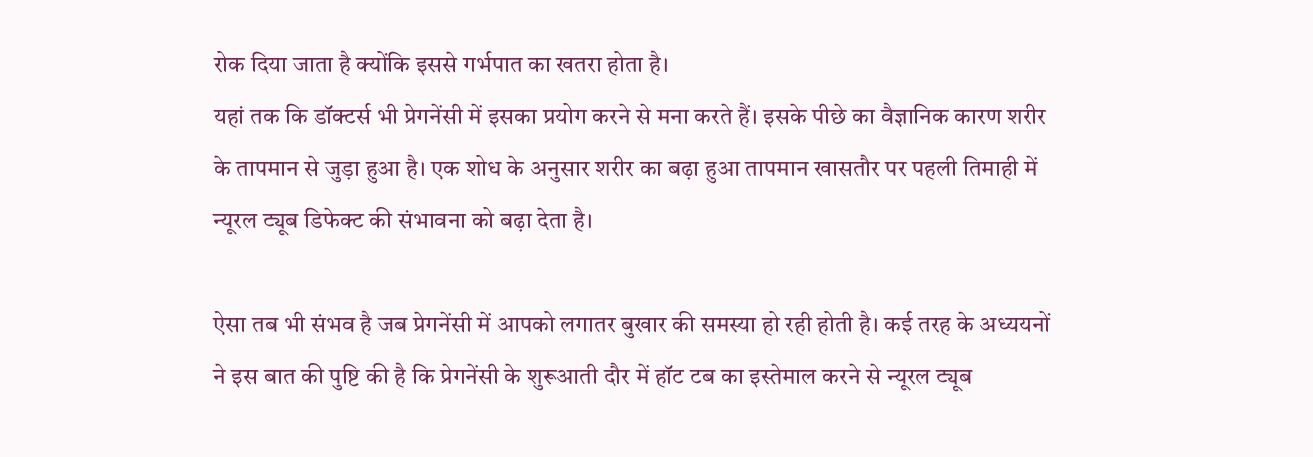रोक दिया जाता है क्योंकि इससे गर्भपात का खतरा होता है।
यहां तक कि डॉक्टर्स भी प्रेगनेंसी में इसका प्रयोग करने से मना करते हैं। इसके पीछे का वैज्ञानिक कारण शरीर के तापमान से जुड़ा हुआ है। एक शोध के अनुसार शरीर का बढ़ा हुआ तापमान खासतौर पर पहली तिमाही में न्यूरल ट्यूब डिफेक्ट की संभावना को बढ़ा देता है।

ऐसा तब भी संभव है जब प्रेगनेंसी में आपको लगातर बुखार की समस्या हो रही होती है। कई तरह के अध्ययनों ने इस बात की पुष्टि की है कि प्रेगनेंसी के शुरूआती दौर में हॉट टब का इस्तेमाल करने से न्यूरल ट्यूब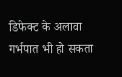डिफेक्ट के अलावा गर्भपात भी हो सकता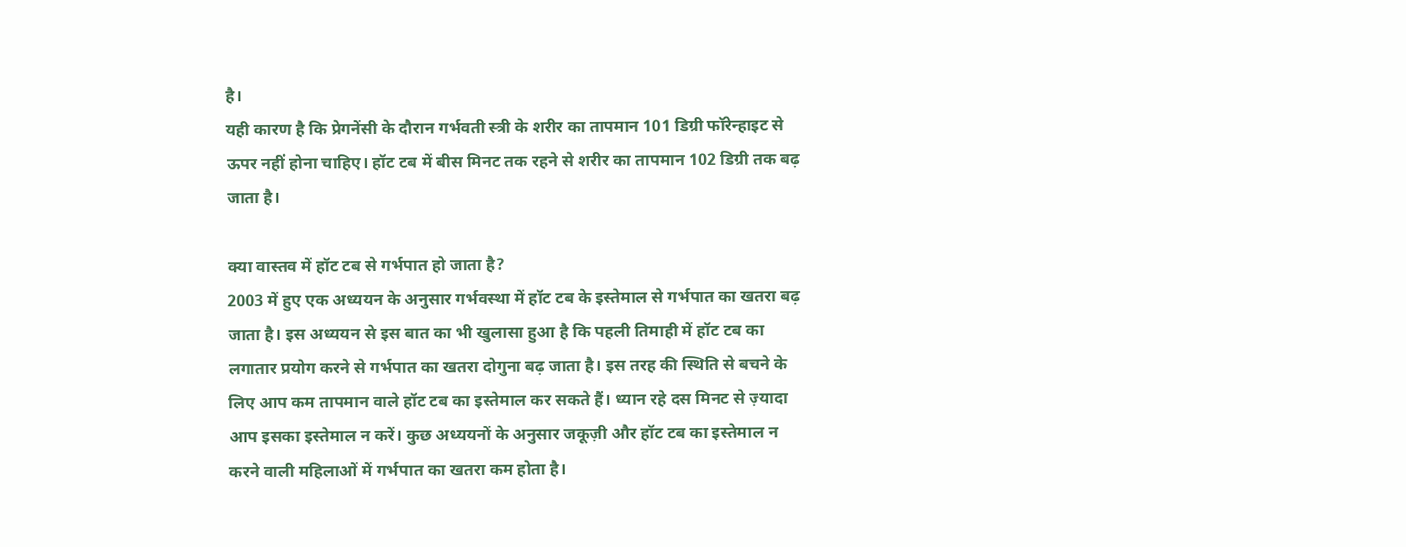है।
यही कारण है कि प्रेगनेंसी के दौरान गर्भवती स्त्री के शरीर का तापमान 101 डिग्री फॉरेन्हाइट से ऊपर नहीं होना चाहिए। हॉट टब में बीस मिनट तक रहने से शरीर का तापमान 102 डिग्री तक बढ़ जाता है।

क्या वास्तव में हॉट टब से गर्भपात हो जाता है?
2003 में हुए एक अध्ययन के अनुसार गर्भवस्था में हॉट टब के इस्तेमाल से गर्भपात का खतरा बढ़ जाता है। इस अध्ययन से इस बात का भी खुलासा हुआ है कि पहली तिमाही में हॉट टब का लगातार प्रयोग करने से गर्भपात का खतरा दोगुना बढ़ जाता है। इस तरह की स्थिति से बचने के लिए आप कम तापमान वाले हॉट टब का इस्तेमाल कर सकते हैं। ध्यान रहे दस मिनट से ज़्यादा आप इसका इस्तेमाल न करें। कुछ अध्ययनों के अनुसार जकूज़ी और हॉट टब का इस्तेमाल न करने वाली महिलाओं में गर्भपात का खतरा कम होता है।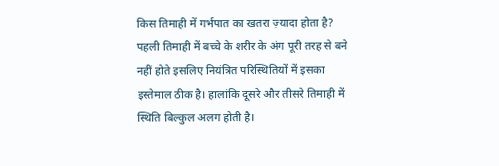किस तिमाही में गर्भपात का खतरा ज़्यादा होता है?
पहली तिमाही में बच्चे के शरीर के अंग पूरी तरह से बने नहीं होते इसलिए नियंत्रित परिस्थितियों में इसका इस्तेमाल ठीक है। हालांकि दूसरे और तीसरे तिमाही में स्थिति बिल्कुल अलग होती है।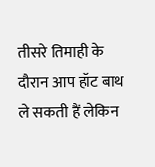तीसरे तिमाही के दौरान आप हॉट बाथ ले सकती हैं लेकिन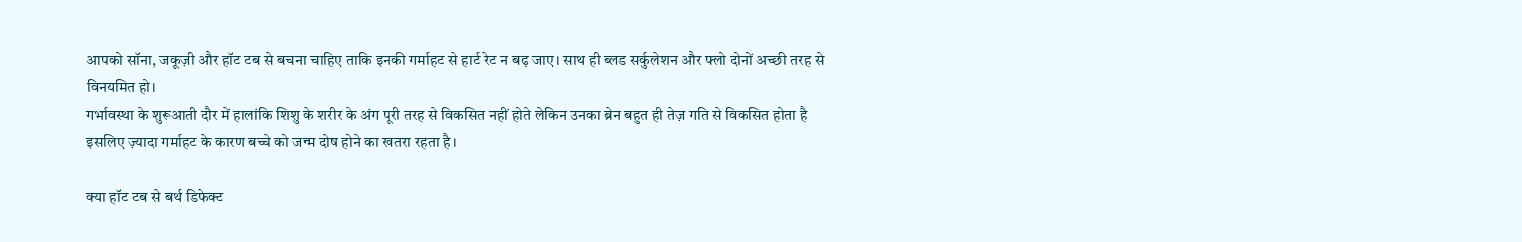आपको सॉना, जकूज़ी और हॉट टब से बचना चाहिए ताकि इनकी गर्माहट से हार्ट रेट न बढ़ जाए। साथ ही ब्लड सर्कुलेशन और फ्लो दोनों अच्छी तरह से विनयमित हो।
गर्भावस्था के शुरूआती दौर में हालांकि शिशु के शरीर के अंग पूरी तरह से विकसित नहीं होते लेकिन उनका ब्रेन बहुत ही तेज़ गति से विकसित होता है इसलिए ज़्यादा गर्माहट के कारण बच्चे को जन्म दोष होने का खतरा रहता है।

क्या हॉट टब से बर्थ डिफेक्ट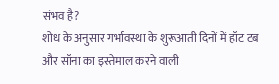संभव है?
शोध के अनुसार गर्भावस्था के शुरूआती दिनों में हॉट टब और सॉना का इस्तेमाल करने वाली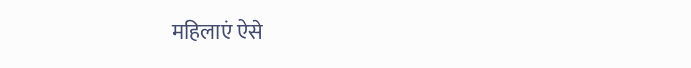महिलाएं ऐसे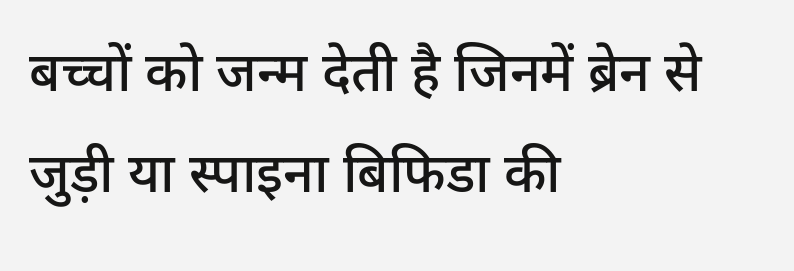बच्चों को जन्म देती है जिनमें ब्रेन से जुड़ी या स्पाइना बिफिडा की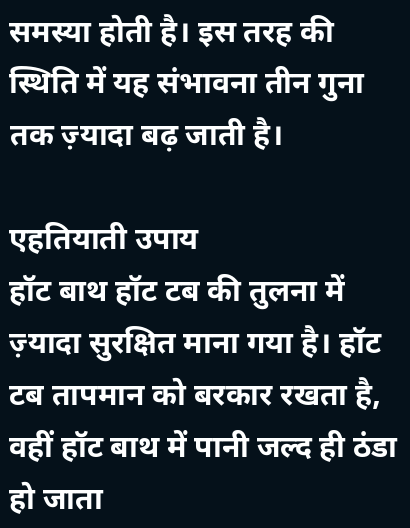समस्या होती है। इस तरह की स्थिति में यह संभावना तीन गुना तक ज़्यादा बढ़ जाती है।

एहतियाती उपाय
हॉट बाथ हॉट टब की तुलना में ज़्यादा सुरक्षित माना गया है। हॉट टब तापमान को बरकार रखता है, वहीं हॉट बाथ में पानी जल्द ही ठंडा हो जाता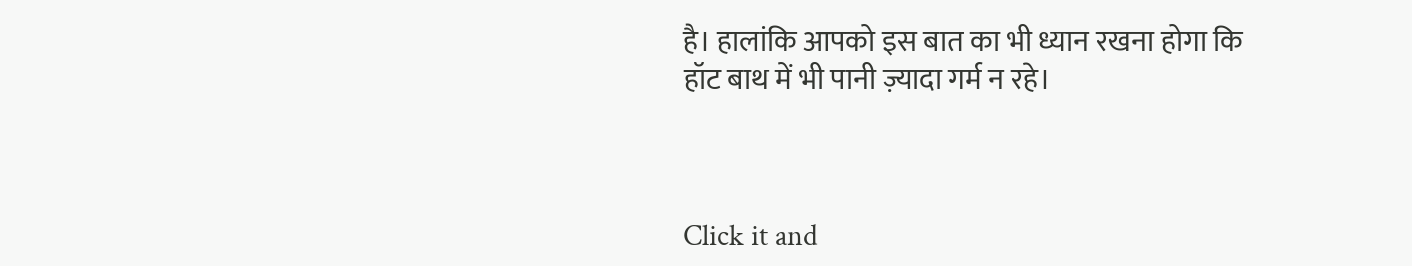है। हालांकि आपको इस बात का भी ध्यान रखना होगा कि हॉट बाथ में भी पानी ज़्यादा गर्म न रहे।



Click it and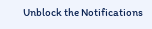Unblock the Notifications